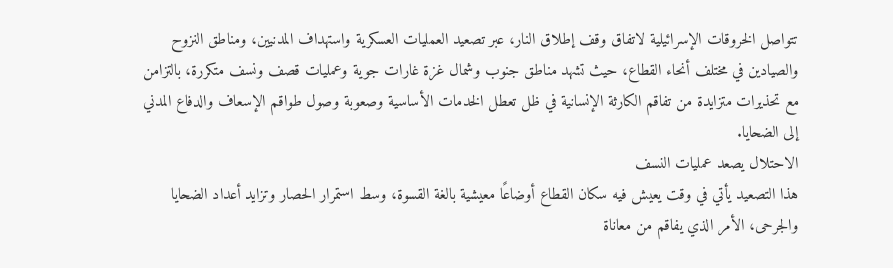تتواصل الخروقات الإسرائيلية لاتفاق وقف إطلاق النار، عبر تصعيد العمليات العسكرية واستهداف المدنيين، ومناطق النزوح والصيادين في مختلف أنحاء القطاع، حيث تشهد مناطق جنوب وشمال غزة غارات جوية وعمليات قصف ونسف متكررة، بالتزامن مع تحذيرات متزايدة من تفاقم الكارثة الإنسانية في ظل تعطل الخدمات الأساسية وصعوبة وصول طواقم الإسعاف والدفاع المدني إلى الضحايا.
الاحتلال يصعد عمليات النسف
هذا التصعيد يأتي في وقت يعيش فيه سكان القطاع أوضاعًا معيشية بالغة القسوة، وسط استمرار الحصار وتزايد أعداد الضحايا والجرحى، الأمر الذي يفاقم من معاناة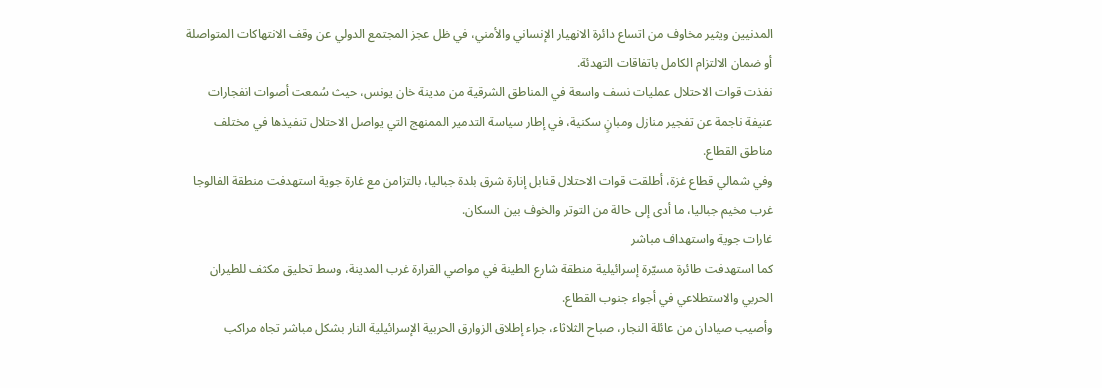المدنيين ويثير مخاوف من اتساع دائرة الانهيار الإنساني والأمني، في ظل عجز المجتمع الدولي عن وقف الانتهاكات المتواصلة أو ضمان الالتزام الكامل باتفاقات التهدئة.
نفذت قوات الاحتلال عمليات نسف واسعة في المناطق الشرقية من مدينة خان يونس، حيث سُمعت أصوات انفجارات عنيفة ناجمة عن تفجير منازل ومبانٍ سكنية، في إطار سياسة التدمير الممنهج التي يواصل الاحتلال تنفيذها في مختلف مناطق القطاع.
وفي شمالي قطاع غزة، أطلقت قوات الاحتلال قنابل إنارة شرق بلدة جباليا، بالتزامن مع غارة جوية استهدفت منطقة الفالوجا غرب مخيم جباليا، ما أدى إلى حالة من التوتر والخوف بين السكان.
غارات جوية واستهداف مباشر
كما استهدفت طائرة مسيّرة إسرائيلية منطقة شارع الطينة في مواصي القرارة غرب المدينة، وسط تحليق مكثف للطيران الحربي والاستطلاعي في أجواء جنوب القطاع.
وأصيب صيادان من عائلة النجار، صباح الثلاثاء، جراء إطلاق الزوارق الحربية الإسرائيلية النار بشكل مباشر تجاه مراكب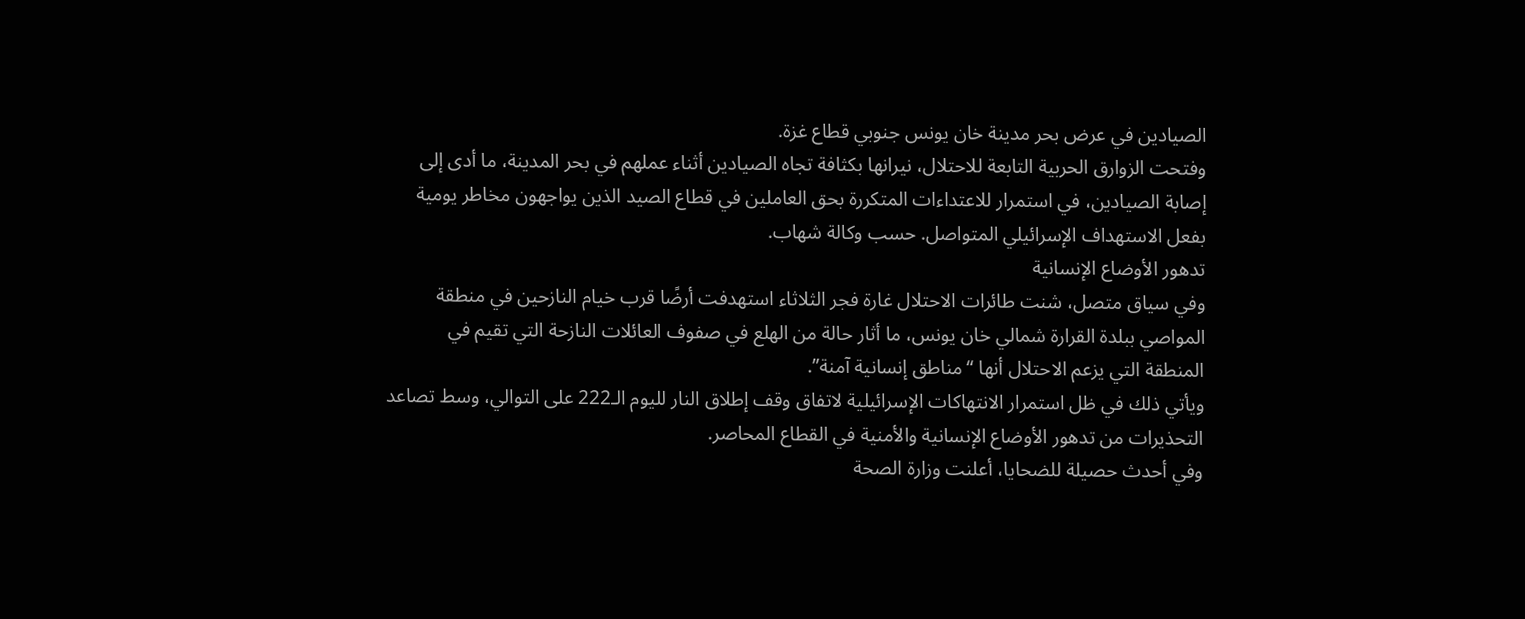الصيادين في عرض بحر مدينة خان يونس جنوبي قطاع غزة.
وفتحت الزوارق الحربية التابعة للاحتلال، نيرانها بكثافة تجاه الصيادين أثناء عملهم في بحر المدينة، ما أدى إلى إصابة الصيادين، في استمرار للاعتداءات المتكررة بحق العاملين في قطاع الصيد الذين يواجهون مخاطر يومية بفعل الاستهداف الإسرائيلي المتواصل. حسب وكالة شهاب.
تدهور الأوضاع الإنسانية
وفي سياق متصل، شنت طائرات الاحتلال غارة فجر الثلاثاء استهدفت أرضًا قرب خيام النازحين في منطقة المواصي ببلدة القرارة شمالي خان يونس، ما أثار حالة من الهلع في صفوف العائلات النازحة التي تقيم في المنطقة التي يزعم الاحتلال أنها “مناطق إنسانية آمنة”.
ويأتي ذلك في ظل استمرار الانتهاكات الإسرائيلية لاتفاق وقف إطلاق النار لليوم الـ222 على التوالي، وسط تصاعد التحذيرات من تدهور الأوضاع الإنسانية والأمنية في القطاع المحاصر.
وفي أحدث حصيلة للضحايا، أعلنت وزارة الصحة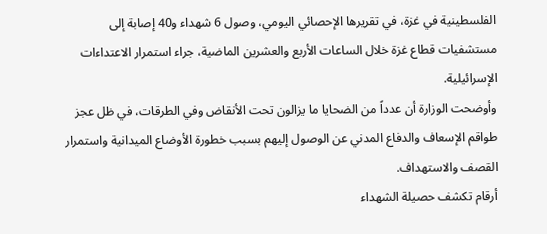الفلسطينية في غزة، في تقريرها الإحصائي اليومي، وصول 6 شهداء و40 إصابة إلى مستشفيات قطاع غزة خلال الساعات الأربع والعشرين الماضية، جراء استمرار الاعتداءات الإسرائيلية.
وأوضحت الوزارة أن عدداً من الضحايا ما يزالون تحت الأنقاض وفي الطرقات، في ظل عجز طواقم الإسعاف والدفاع المدني عن الوصول إليهم بسبب خطورة الأوضاع الميدانية واستمرار القصف والاستهداف.
أرقام تكشف حصيلة الشهداء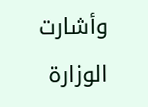وأشارت الوزارة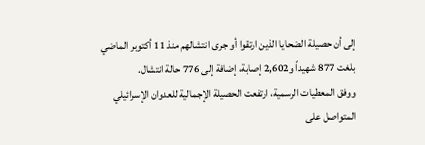إلى أن حصيلة الضحايا الذين ارتقوا أو جرى انتشالهم منذ 11 أكتوبر الماضي بلغت 877 شهيداً و2,602 إصابة، إضافة إلى 776 حالة انتشال.
ووفق المعطيات الرسمية، ارتفعت الحصيلة الإجمالية للعدوان الإسرائيلي المتواصل على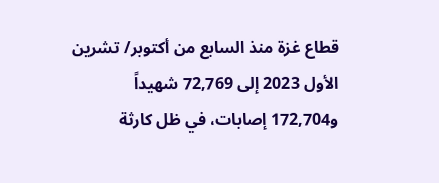قطاع غزة منذ السابع من أكتوبر/ تشرين الأول 2023 إلى 72,769 شهيداً و172,704 إصابات، في ظل كارثة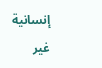إنسانية غير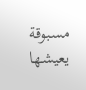مسبوقة يعيشها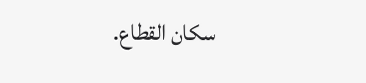سكان القطاع.